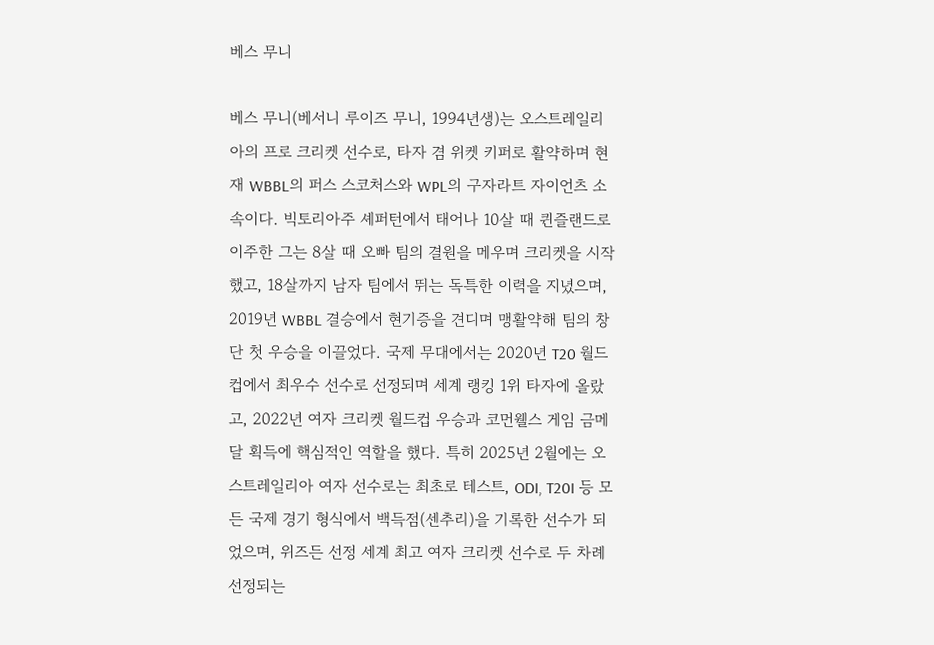베스 무니

베스 무니(베서니 루이즈 무니, 1994년생)는 오스트레일리아의 프로 크리켓 선수로, 타자 겸 위켓 키퍼로 활약하며 현재 WBBL의 퍼스 스코처스와 WPL의 구자라트 자이언츠 소속이다. 빅토리아주 셰퍼턴에서 태어나 10살 때 퀸즐랜드로 이주한 그는 8살 때 오빠 팀의 결원을 메우며 크리켓을 시작했고, 18살까지 남자 팀에서 뛰는 독특한 이력을 지녔으며, 2019년 WBBL 결승에서 현기증을 견디며 맹활약해 팀의 창단 첫 우승을 이끌었다. 국제 무대에서는 2020년 T20 월드컵에서 최우수 선수로 선정되며 세계 랭킹 1위 타자에 올랐고, 2022년 여자 크리켓 월드컵 우승과 코먼웰스 게임 금메달 획득에 핵심적인 역할을 했다. 특히 2025년 2월에는 오스트레일리아 여자 선수로는 최초로 테스트, ODI, T20I 등 모든 국제 경기 형식에서 백득점(센추리)을 기록한 선수가 되었으며, 위즈든 선정 세계 최고 여자 크리켓 선수로 두 차례 선정되는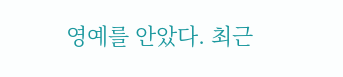영예를 안았다. 최근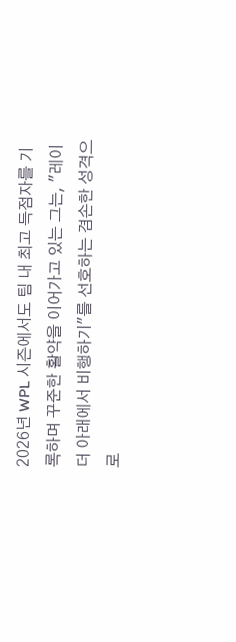2026년 WPL 시즌에서도 팀 내 최고 득점자를 기록하며 꾸준한 활약을 이어가고 있는 그는, "레이더 아래에서 비행하기"를 선호하는 겸손한 성격으로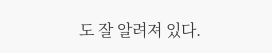도 잘 알려져 있다.